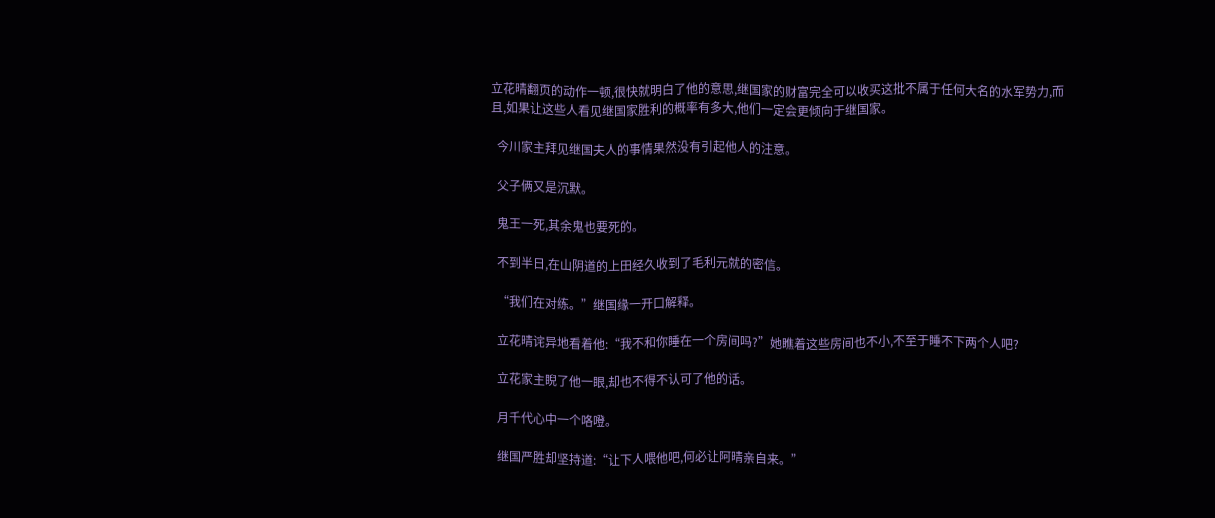立花晴翻页的动作一顿,很快就明白了他的意思,继国家的财富完全可以收买这批不属于任何大名的水军势力,而且,如果让这些人看见继国家胜利的概率有多大,他们一定会更倾向于继国家。

  今川家主拜见继国夫人的事情果然没有引起他人的注意。

  父子俩又是沉默。

  鬼王一死,其余鬼也要死的。

  不到半日,在山阴道的上田经久收到了毛利元就的密信。

  “我们在对练。”继国缘一开口解释。

  立花晴诧异地看着他:“我不和你睡在一个房间吗?”她瞧着这些房间也不小,不至于睡不下两个人吧?

  立花家主睨了他一眼,却也不得不认可了他的话。

  月千代心中一个咯噔。

  继国严胜却坚持道:“让下人喂他吧,何必让阿晴亲自来。”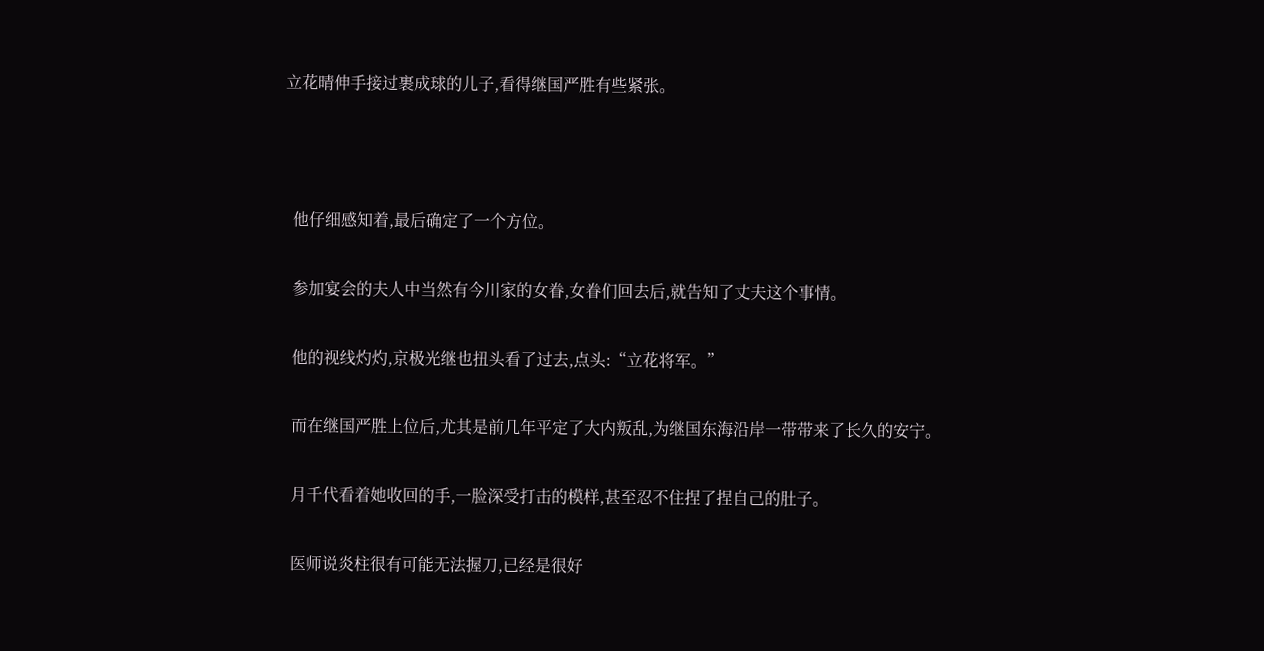立花晴伸手接过裹成球的儿子,看得继国严胜有些紧张。



  他仔细感知着,最后确定了一个方位。

  参加宴会的夫人中当然有今川家的女眷,女眷们回去后,就告知了丈夫这个事情。

  他的视线灼灼,京极光继也扭头看了过去,点头:“立花将军。”

  而在继国严胜上位后,尤其是前几年平定了大内叛乱,为继国东海沿岸一带带来了长久的安宁。

  月千代看着她收回的手,一脸深受打击的模样,甚至忍不住捏了捏自己的肚子。

  医师说炎柱很有可能无法握刀,已经是很好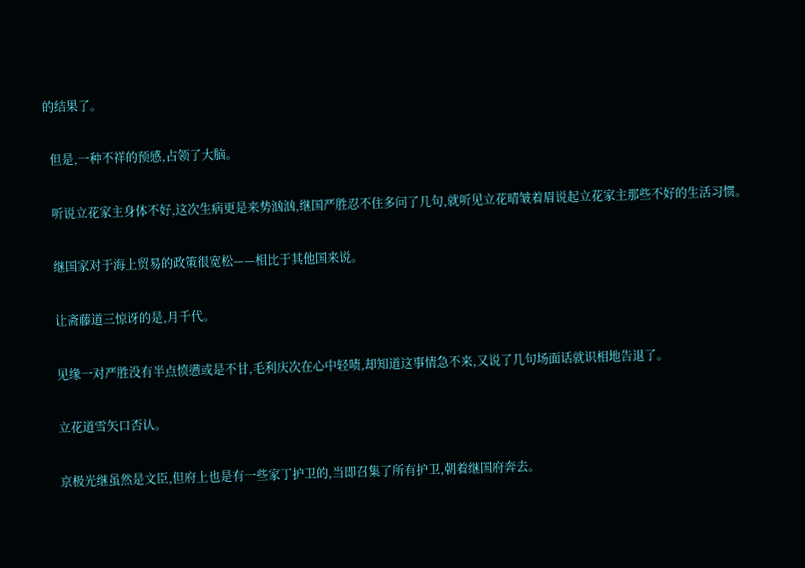的结果了。

  但是,一种不祥的预感,占领了大脑。

  听说立花家主身体不好,这次生病更是来势汹汹,继国严胜忍不住多问了几句,就听见立花晴皱着眉说起立花家主那些不好的生活习惯。

  继国家对于海上贸易的政策很宽松——相比于其他国来说。

  让斋藤道三惊讶的是,月千代。

  见缘一对严胜没有半点愤懑或是不甘,毛利庆次在心中轻啧,却知道这事情急不来,又说了几句场面话就识相地告退了。

  立花道雪矢口否认。

  京极光继虽然是文臣,但府上也是有一些家丁护卫的,当即召集了所有护卫,朝着继国府奔去。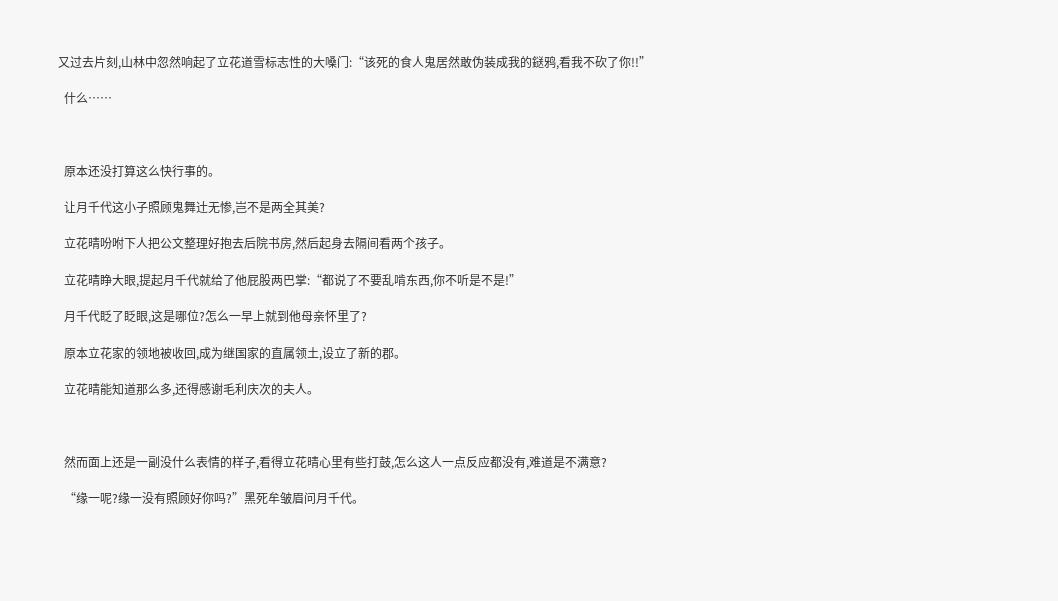又过去片刻,山林中忽然响起了立花道雪标志性的大嗓门:“该死的食人鬼居然敢伪装成我的鎹鸦,看我不砍了你!!”

  什么……



  原本还没打算这么快行事的。

  让月千代这小子照顾鬼舞辻无惨,岂不是两全其美?

  立花晴吩咐下人把公文整理好抱去后院书房,然后起身去隔间看两个孩子。

  立花晴睁大眼,提起月千代就给了他屁股两巴掌:“都说了不要乱啃东西,你不听是不是!”

  月千代眨了眨眼,这是哪位?怎么一早上就到他母亲怀里了?

  原本立花家的领地被收回,成为继国家的直属领土,设立了新的郡。

  立花晴能知道那么多,还得感谢毛利庆次的夫人。



  然而面上还是一副没什么表情的样子,看得立花晴心里有些打鼓,怎么这人一点反应都没有,难道是不满意?

  “缘一呢?缘一没有照顾好你吗?”黑死牟皱眉问月千代。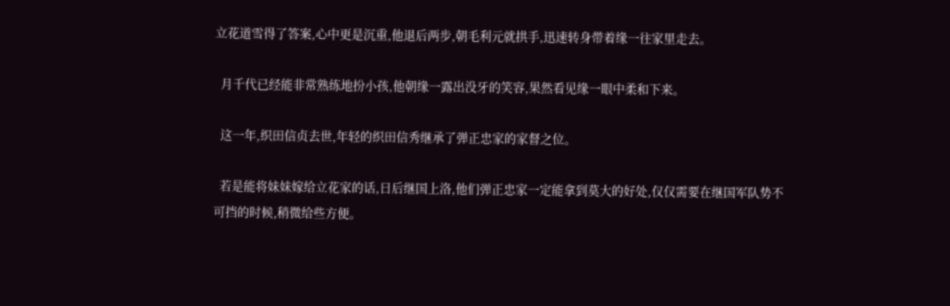立花道雪得了答案,心中更是沉重,他退后两步,朝毛利元就拱手,迅速转身带着缘一往家里走去。

  月千代已经能非常熟练地扮小孩,他朝缘一露出没牙的笑容,果然看见缘一眼中柔和下来。

  这一年,织田信贞去世,年轻的织田信秀继承了弹正忠家的家督之位。

  若是能将妹妹嫁给立花家的话,日后继国上洛,他们弹正忠家一定能拿到莫大的好处,仅仅需要在继国军队势不可挡的时候,稍微给些方便。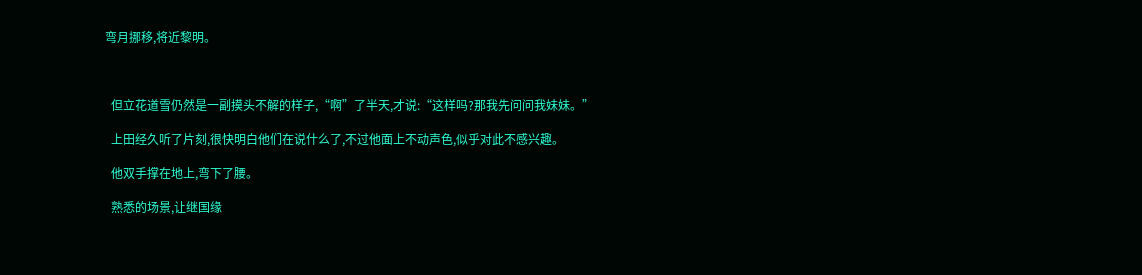弯月挪移,将近黎明。



  但立花道雪仍然是一副摸头不解的样子,“啊”了半天,才说:“这样吗?那我先问问我妹妹。”

  上田经久听了片刻,很快明白他们在说什么了,不过他面上不动声色,似乎对此不感兴趣。

  他双手撑在地上,弯下了腰。

  熟悉的场景,让继国缘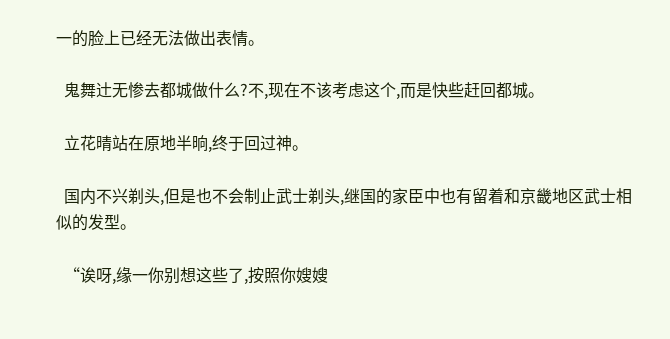一的脸上已经无法做出表情。

  鬼舞辻无惨去都城做什么?不,现在不该考虑这个,而是快些赶回都城。

  立花晴站在原地半晌,终于回过神。

  国内不兴剃头,但是也不会制止武士剃头,继国的家臣中也有留着和京畿地区武士相似的发型。

  “诶呀,缘一你别想这些了,按照你嫂嫂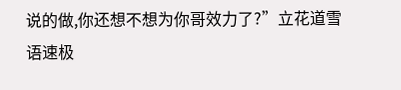说的做,你还想不想为你哥效力了?”立花道雪语速极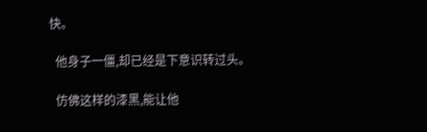快。

  他身子一僵,却已经是下意识转过头。

  仿佛这样的漆黑,能让他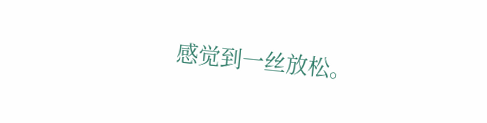感觉到一丝放松。